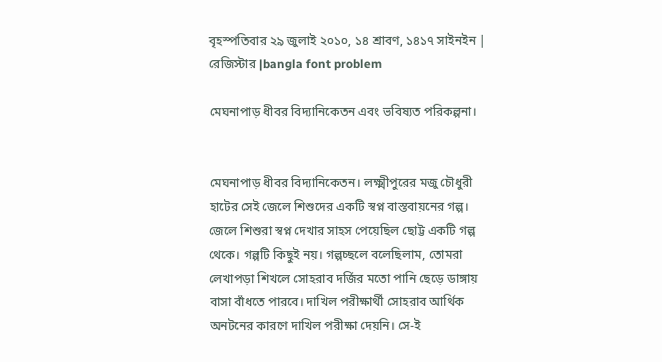বৃহস্পতিবার ২৯ জুলাই ২০১০, ১৪ শ্রাবণ, ১৪১৭ সাইনইন | রেজিস্টার |bangla font problem

মেঘনাপাড় ধীবর বিদ্যানিকেতন এবং ভবিষ্যত পরিকল্পনা।


মেঘনাপাড় ধীবর বিদ্যানিকেতন। লক্ষ্মীপুরের মজু চৌধুরী হাটের সেই জেলে শিশুদের একটি স্বপ্ন বাস্তবায়নের গল্প। জেলে শিশুরা স্বপ্ন দেখার সাহস পেয়েছিল ছোট্ট একটি গল্প থেকে। গল্পটি কিছুই নয়। গল্পচ্ছলে বলেছিলাম, তোমরা লেখাপড়া শিখলে সোহরাব দর্জির মতো পানি ছেড়ে ডাঙ্গায় বাসা বাঁধতে পারবে। দাখিল পরীক্ষার্থী সোহরাব আর্থিক অনটনের কারণে দাখিল পরীক্ষা দেয়নি। সে-ই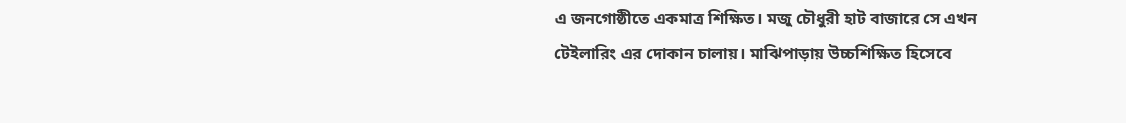এ জনগোষ্ঠীতে একমাত্র শিক্ষিত। মজু চৌধুরী হাট বাজারে সে এখন টেইলারিং এর দোকান চালায়। মাঝিপাড়ায় উচ্চশিক্ষিত হিসেবে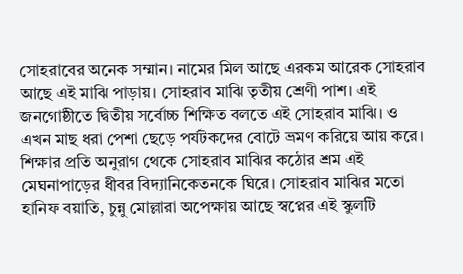সোহরাবের অনেক সম্মান। নামের মিল আছে এরকম আরেক সোহরাব আছে এই মাঝি পাড়ায়। সোহরাব মাঝি তৃতীয় শ্রেণী পাশ। এই জনগোষ্ঠীতে দ্বিতীয় সর্বোচ্চ শিক্ষিত বলতে এই সোহরাব মাঝি। ও এখন মাছ ধরা পেশা ছেড়ে পর্যটকদের বোটে ভ্রমণ করিয়ে আয় করে। শিক্ষার প্রতি অনুরাগ থেকে সোহরাব মাঝির কঠোর শ্রম এই মেঘনাপাড়ের ধীবর বিদ্যানিকেতনকে ঘিরে। সোহরাব মাঝির মতো হানিফ বয়াতি, চুন্নু মোল্লারা অপেক্ষায় আছে স্বপ্নের এই স্কুলটি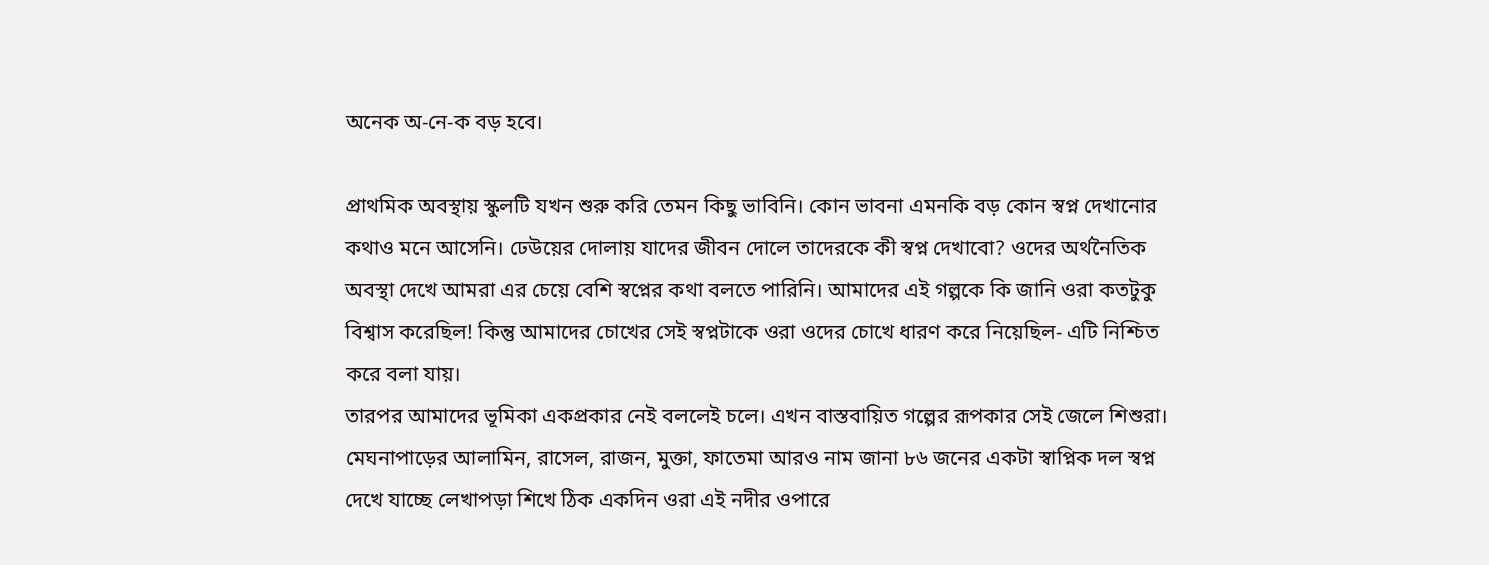অনেক অ-নে-ক বড় হবে।

প্রাথমিক অবস্থায় স্কুলটি যখন শুরু করি তেমন কিছু ভাবিনি। কোন ভাবনা এমনকি বড় কোন স্বপ্ন দেখানোর কথাও মনে আসেনি। ঢেউয়ের দোলায় যাদের জীবন দোলে তাদেরকে কী স্বপ্ন দেখাবো? ওদের অর্থনৈতিক অবস্থা দেখে আমরা এর চেয়ে বেশি স্বপ্নের কথা বলতে পারিনি। আমাদের এই গল্পকে কি জানি ওরা কতটুকু বিশ্বাস করেছিল! কিন্তু আমাদের চোখের সেই স্বপ্নটাকে ওরা ওদের চোখে ধারণ করে নিয়েছিল- এটি নিশ্চিত করে বলা যায়।
তারপর আমাদের ভূমিকা একপ্রকার নেই বললেই চলে। এখন বাস্তবায়িত গল্পের রূপকার সেই জেলে শিশুরা। মেঘনাপাড়ের আলামিন, রাসেল, রাজন, মুক্তা, ফাতেমা আরও নাম জানা ৮৬ জনের একটা স্বাপ্নিক দল স্বপ্ন দেখে যাচ্ছে লেখাপড়া শিখে ঠিক একদিন ওরা এই নদীর ওপারে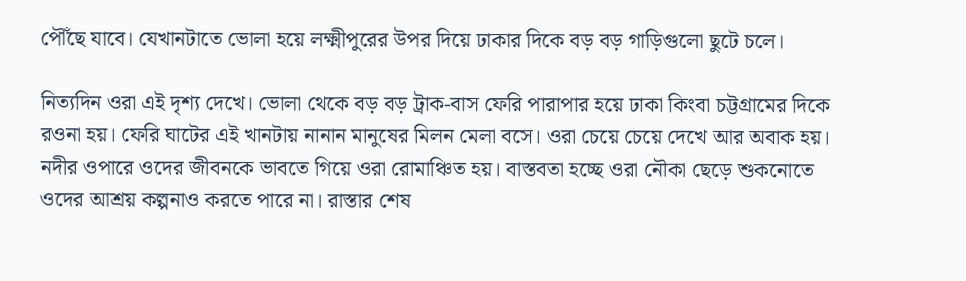পৌঁছে যাবে। যেখানটাতে ভোলা হয়ে লক্ষ্মীপুরের উপর দিয়ে ঢাকার দিকে বড় বড় গাড়িগুলো ছুটে চলে।

নিত্যদিন ওরা এই দৃশ্য দেখে। ভোলা থেকে বড় বড় ট্রাক-বাস ফেরি পারাপার হয়ে ঢাকা কিংবা চট্টগ্রামের দিকে রওনা হয়। ফেরি ঘাটের এই খানটায় নানান মানুষের মিলন মেলা বসে। ওরা চেয়ে চেয়ে দেখে আর অবাক হয়। নদীর ওপারে ওদের জীবনকে ভাবতে গিয়ে ওরা রোমাঞ্চিত হয়। বাস্তবতা হচ্ছে ওরা নৌকা ছেড়ে শুকনোতে ওদের আশ্রয় কল্পনাও করতে পারে না। রাস্তার শেষ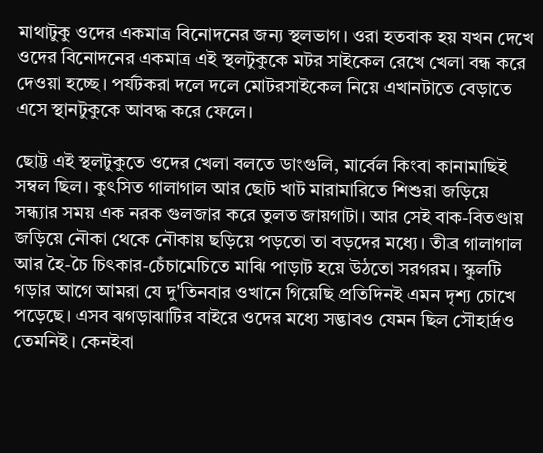মাথাটুকু ওদের একমাত্র বিনোদনের জন্য স্থলভাগ। ওরা হতবাক হয় যখন দেখে ওদের বিনোদনের একমাত্র এই স্থলটুকুকে মটর সাইকেল রেখে খেলা বন্ধ করে দেওয়া হচ্ছে। পর্যটকরা দলে দলে মোটরসাইকেল নিয়ে এখানটাতে বেড়াতে এসে স্থানটুকুকে আবদ্ধ করে ফেলে।

ছোট্ট এই স্থলটুকুতে ওদের খেলা বলতে ডাংগুলি, মার্বেল কিংবা কানামাছিই সম্বল ছিল। কুৎসিত গালাগাল আর ছোট খাট মারামারিতে শিশুরা জড়িয়ে সন্ধ্যার সময় এক নরক গুলজার করে তুলত জায়গাটা। আর সেই বাক-বিতণ্ডায় জড়িয়ে নৌকা থেকে নৌকায় ছড়িয়ে পড়তো তা বড়দের মধ্যে। তীব্র গালাগাল আর হৈ-চৈ চিৎকার-চেঁচামেচিতে মাঝি পাড়াট হয়ে উঠতো সরগরম। স্কুলটি গড়ার আগে আমরা যে দু'তিনবার ওখানে গিয়েছি প্রতিদিনই এমন দৃশ্য চোখে পড়েছে। এসব ঝগড়াঝাটির বাইরে ওদের মধ্যে সদ্ভাবও যেমন ছিল সৌহার্দ্রও তেমনিই। কেনইবা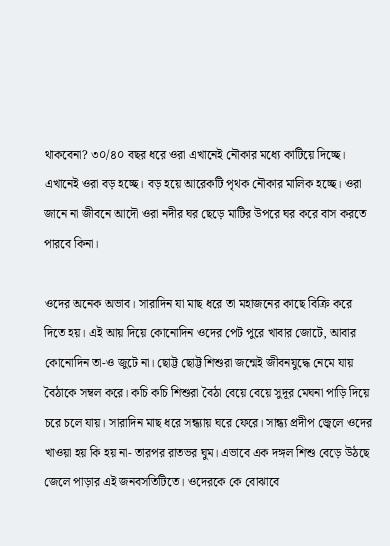থাকবেনা? ৩০/৪০ বছর ধরে ওরা এখানেই নৌকার মধ্যে কাটিয়ে দিচ্ছে। এখানেই ওরা বড় হচ্ছে। বড় হয়ে আরেকটি পৃথক নৌকার মালিক হচ্ছে। ওরা জানে না জীবনে আদৌ ওরা নদীর ঘর ছেড়ে মাটির উপরে ঘর করে বাস করতে পারবে কিনা।

ওদের অনেক অভাব। সারাদিন যা মাছ ধরে তা মহাজনের কাছে বিক্রি করে দিতে হয়। এই আয় দিয়ে কোনোদিন ওদের পেট পুরে খাবার জোটে, আবার কোনোদিন তা-ও জুটে না। ছোট্ট ছোট্ট শিশুরা জন্মেই জীবনযুদ্ধে নেমে যায় বৈঠাকে সম্বল করে। কচি কচি শিশুরা বৈঠা বেয়ে বেয়ে সুদূর মেঘনা পাড়ি দিয়ে চরে চলে যায়। সারাদিন মাছ ধরে সন্ধ্যায় ঘরে ফেরে। সান্ধ্য প্রদীপ জ্বেলে ওদের খাওয়া হয় কি হয় না- তারপর রাতভর ঘুম। এভাবে এক দঙ্গল শিশু বেড়ে উঠছে জেলে পাড়ার এই জনবসতিটিতে। ওদেরকে কে বোঝাবে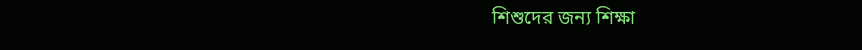শিশুদের জন্য শিক্ষা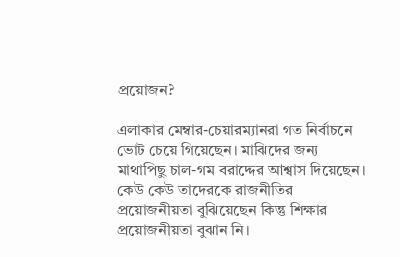প্রয়োজন?

এলাকার মেম্বার-চেয়ারম্যানরা গত নির্বাচনে ভোট চেয়ে গিয়েছেন। মাঝিদের জন্য মাথাপিছু চাল-গম বরাদ্দের আশ্বাস দিয়েছেন। কেউ কেউ তাদেরকে রাজনীতির প্রয়োজনীয়তা বুঝিয়েছেন কিন্তু শিক্ষার প্রয়োজনীয়তা বুঝান নি।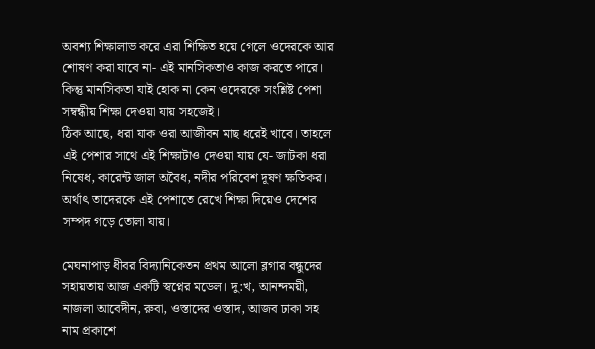অবশ্য শিক্ষালাভ করে এরা শিক্ষিত হয়ে গেলে ওদেরকে আর শোষণ করা যাবে না- এই মানসিকতাও কাজ করতে পারে। কিন্তু মানসিকতা যাই হোক না কেন ওদেরকে সংশ্লিষ্ট পেশা সম্বন্ধীয় শিক্ষা দেওয়া যায় সহজেই।
ঠিক আছে, ধরা যাক ওরা আজীবন মাছ ধরেই খাবে। তাহলে এই পেশার সাথে এই শিক্ষাটাও দেওয়া যায় যে- জাটকা ধরা নিষেধ, কারেন্ট জাল অবৈধ, নদীর পরিবেশ দূষণ ক্ষতিকর। অর্থাৎ তাদেরকে এই পেশাতে রেখে শিক্ষা দিয়েও দেশের সম্পদ গড়ে তোলা যায়।

মেঘনাপাড় ধীবর বিদ্যানিকেতন প্রথম আলো ব্লগার বন্ধুদের সহায়তায় আজ একটি স্বপ্নের মডেল। দু:খ, আনন্দময়ী, নাজলা আবেদীন, রুবা, ওস্তাদের ওস্তাদ, আজব ঢাকা সহ নাম প্রকাশে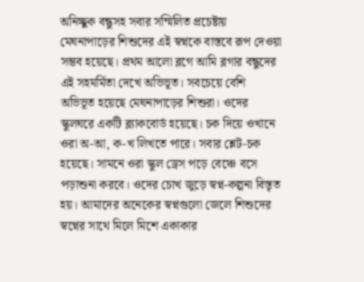অনিচ্ছুক বন্ধুসহ সবার সম্মিলিত প্রচেষ্টায় মেঘনাপাড়ের শিশুদের এই স্বপ্নকে বাস্তবে রূপ দেওয়া সম্ভব হয়েছে। প্রথম আলো ব্লগে আমি ব্লগার বন্ধুদের এই সহমর্মিতা দেখে অভিভূত। সবচেয়ে বেশি অভিভূত হয়েছে মেঘনাপাড়ের শিশুরা। ওদের স্কুলঘরে একটি ব্ল্যাকবোর্ড হয়েছে। চক দিয়ে ওখানে ওরা অ-আ, ক-খ লিখতে পারে। সবার শ্লেট-চক হয়েছে। সামনে ওরা স্কুল ড্রেস পড়ে বেঞ্চে বসে পড়াশুনা করবে। ওদের চোখ জুড়ে স্বপ্ন-কল্পনা বিস্তৃত হয়। আমাদের অনেকের স্বপ্নগুলো জেলে শিশুদের স্বপ্নের সাথে মিলে মিশে একাকার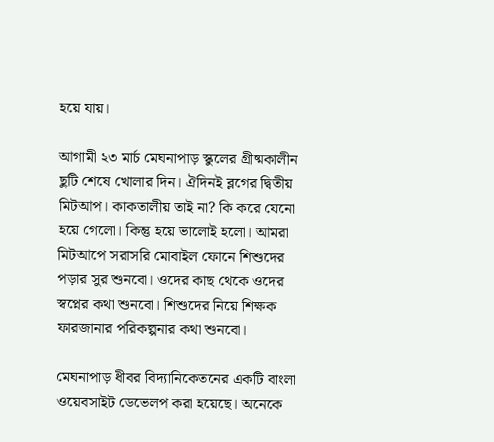হয়ে যায়।

আগামী ২৩ মার্চ মেঘনাপাড় স্কুলের গ্রীষ্মকালীন ছুটি শেষে খোলার দিন। ঐদিনই ব্লগের দ্বিতীয় মিটআপ। কাকতালীয় তাই না? কি করে যেনো হয়ে গেলো। কিন্তু হয়ে ভালোই হলো। আমরা মিটআপে সরাসরি মোবাইল ফোনে শিশুদের পড়ার সুর শুনবো। ওদের কাছ থেকে ওদের স্বপ্নের কথা শুনবো। শিশুদের নিয়ে শিক্ষক ফারজানার পরিকল্পনার কথা শুনবো।

মেঘনাপাড় ধীবর বিদ্যানিকেতনের একটি বাংলা ওয়েবসাইট ডেভেলপ করা হয়েছে। অনেকে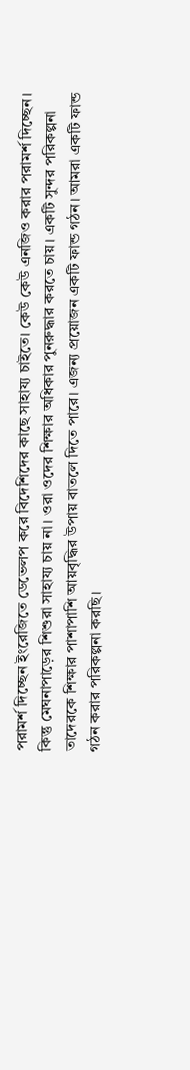পরামর্শ দিচ্ছেন ইংরেজিতে ডেভেলপ করে বিদেশিদের কাছে সাহায্য চাইতে। কেউ কেউ এনজিও করার পরামর্শ দিচ্ছেন। কিন্তু মেঘনাপাড়ের শিশুরা সাহায্য চায় না। ওরা ওদের শিক্ষার অধিকার পুনরুদ্ধার করতে চায়। একটি সুন্দর পরিকল্পনা তাদেরকে শিক্ষার পাশাপাশি আয়বৃদ্ধির উপায় বাতলে দিতে পারে। এজন্য প্রয়োজন একটি ফান্ড গঠন। আমরা একটি ফান্ড গঠন করার পরিকল্পনা করছি।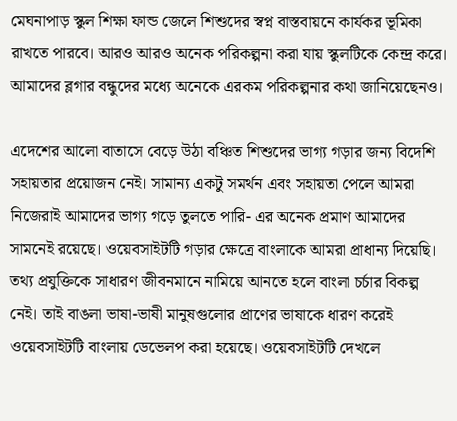মেঘনাপাড় স্কুল শিক্ষা ফান্ড জেলে শিশুদের স্বপ্ন বাস্তবায়নে কার্যকর ভূমিকা রাখতে পারবে। আরও আরও অনেক পরিকল্পনা করা যায় স্কুলটিকে কেন্দ্র করে। আমাদের ব্লগার বন্ধুদের মধ্যে অনেকে এরকম পরিকল্পনার কথা জানিয়েছেনও।

এদেশের আলো বাতাসে বেড়ে উঠা বঞ্চিত শিশুদের ভাগ্য গড়ার জন্য বিদেশি সহায়তার প্রয়োজন নেই। সামান্য একটু সমর্থন এবং সহায়তা পেলে আমরা নিজেরাই আমাদের ভাগ্য গড়ে তুলতে পারি- এর অনেক প্রমাণ আমাদের সামনেই রয়েছে। ওয়েবসাইটটি গড়ার ক্ষেত্রে বাংলাকে আমরা প্রাধান্য দিয়েছি। তথ্য প্রযুক্তিকে সাধারণ জীবনমানে নামিয়ে আনতে হলে বাংলা চর্চার বিকল্প নেই। তাই বাঙলা ভাষা-ভাষী মানুষগুলোর প্রাণের ভাষাকে ধারণ করেই ওয়েবসাইটটি বাংলায় ডেভেলপ করা হয়েছে। ওয়েবসাইটটি দেখলে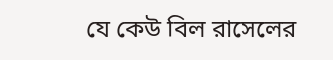যে কেউ বিল রাসেলের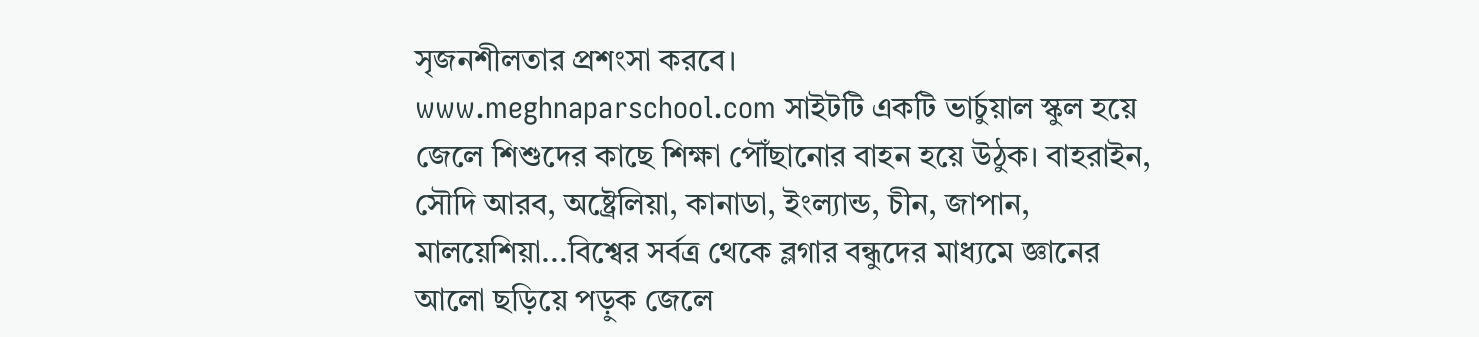সৃজনশীলতার প্রশংসা করবে।
www.meghnaparschool.com সাইটটি একটি ভার্চুয়াল স্কুল হয়ে জেলে শিশুদের কাছে শিক্ষা পৌঁছানোর বাহন হয়ে উঠুক। বাহরাইন, সৌদি আরব, অষ্ট্রেলিয়া, কানাডা, ইংল্যান্ড, চীন, জাপান, মালয়েশিয়া...বিশ্বের সর্বত্র থেকে ব্লগার বন্ধুদের মাধ্যমে জ্ঞানের আলো ছড়িয়ে পড়ুক জেলে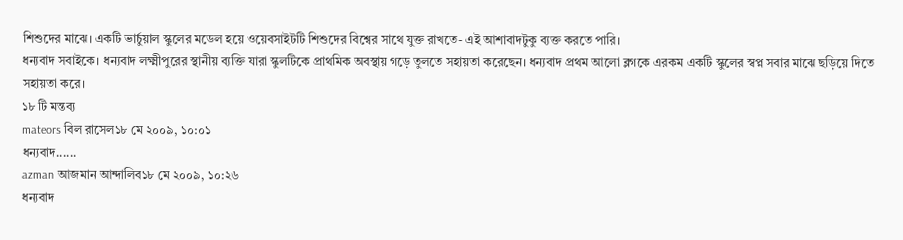শিশুদের মাঝে। একটি ভার্চুয়াল স্কুলের মডেল হয়ে ওয়েবসাইটটি শিশুদের বিশ্বের সাথে যুক্ত রাখতে- এই আশাবাদটুকু ব্যক্ত করতে পারি।
ধন্যবাদ সবাইকে। ধন্যবাদ লক্ষ্মীপুরের স্থানীয় ব্যক্তি যারা স্কুলটিকে প্রাথমিক অবস্থায় গড়ে তুলতে সহায়তা করেছেন। ধন্যবাদ প্রথম আলো ব্লগকে এরকম একটি স্কুলের স্বপ্ন সবার মাঝে ছড়িয়ে দিতে সহায়তা করে।
১৮ টি মন্তব্য
mateors বিল রাসেল১৮ মে ২০০৯, ১০:০১
ধন্যবাদ......
azman আজমান আন্দালিব১৮ মে ২০০৯, ১০:২৬
ধন্যবাদ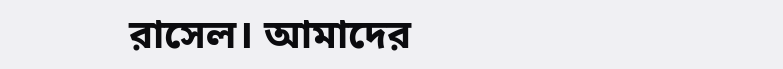রাসেল। আমাদের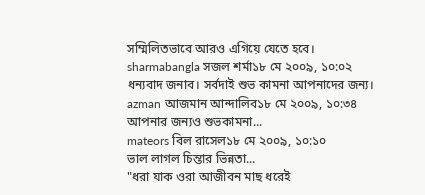সম্মিলিতভাবে আরও এগিয়ে যেতে হবে।
sharmabangla সজল শর্মা১৮ মে ২০০৯, ১০:০২
ধন্যবাদ জনাব। সর্বদাই শুভ কামনা আপনাদের জন্য।
azman আজমান আন্দালিব১৮ মে ২০০৯, ১০:৩৪
আপনার জন্যও শুভকামনা...
mateors বিল রাসেল১৮ মে ২০০৯, ১০:১০
ভাল লাগল চিন্তার ভিন্নতা...
"ধরা যাক ওরা আজীবন মাছ ধরেই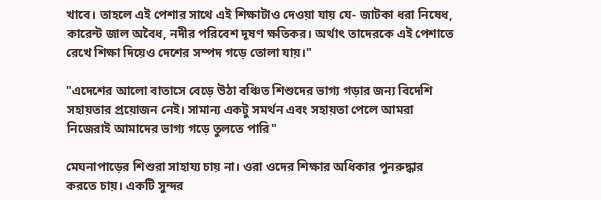খাবে। তাহলে এই পেশার সাথে এই শিক্ষাটাও দেওয়া যায় যে- জাটকা ধরা নিষেধ, কারেন্ট জাল অবৈধ, নদীর পরিবেশ দূষণ ক্ষতিকর। অর্থাৎ তাদেরকে এই পেশাতে রেখে শিক্ষা দিয়েও দেশের সম্পদ গড়ে তোলা যায়।"

"এদেশের আলো বাতাসে বেড়ে উঠা বঞ্চিত শিশুদের ভাগ্য গড়ার জন্য বিদেশি সহায়তার প্রয়োজন নেই। সামান্য একটু সমর্থন এবং সহায়তা পেলে আমরা নিজেরাই আমাদের ভাগ্য গড়ে তুলতে পারি"

মেঘনাপাড়ের শিশুরা সাহায্য চায় না। ওরা ওদের শিক্ষার অধিকার পুনরুদ্ধার করতে চায়। একটি সুন্দর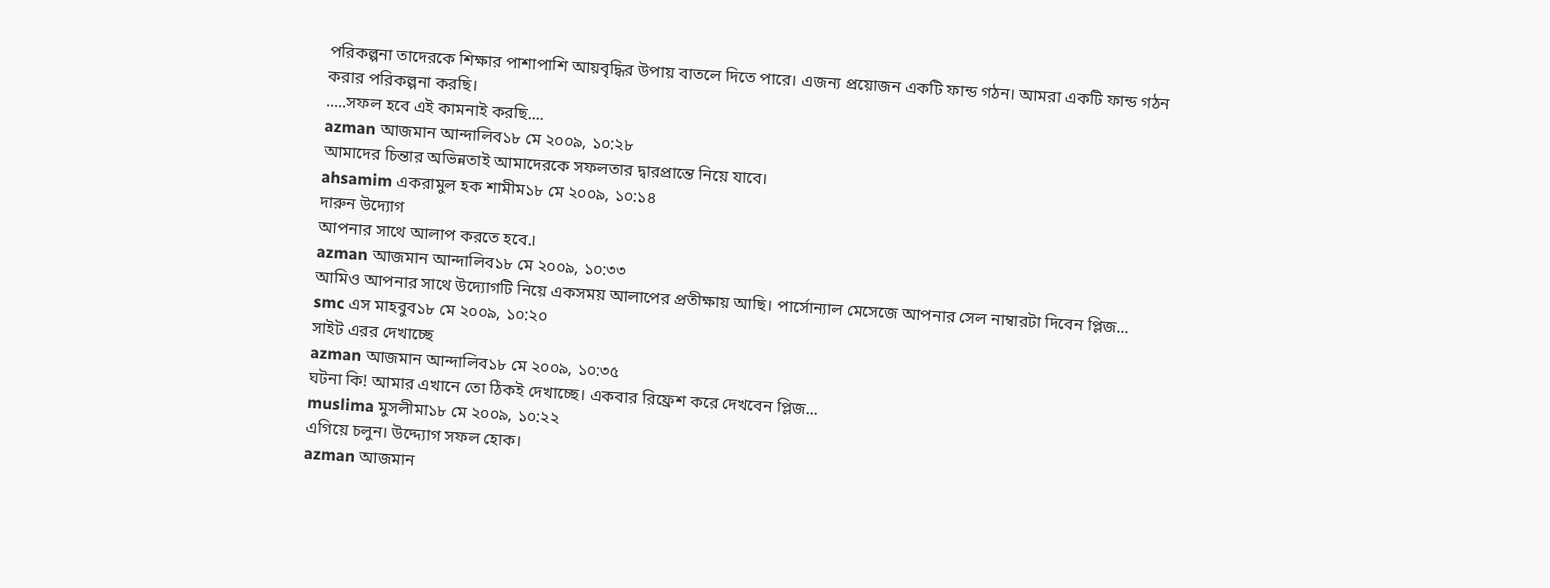পরিকল্পনা তাদেরকে শিক্ষার পাশাপাশি আয়বৃদ্ধির উপায় বাতলে দিতে পারে। এজন্য প্রয়োজন একটি ফান্ড গঠন। আমরা একটি ফান্ড গঠন করার পরিকল্পনা করছি।
.....সফল হবে এই কামনাই করছি....
azman আজমান আন্দালিব১৮ মে ২০০৯, ১০:২৮
আমাদের চিন্তার অভিন্নতাই আমাদেরকে সফলতার দ্বারপ্রান্তে নিয়ে যাবে।
ahsamim একরামুল হক শামীম১৮ মে ২০০৯, ১০:১৪
দারুন উদ্যোগ
আপনার সাথে আলাপ করতে হবে.।
azman আজমান আন্দালিব১৮ মে ২০০৯, ১০:৩৩
আমিও আপনার সাথে উদ্যোগটি নিয়ে একসময় আলাপের প্রতীক্ষায় আছি। পার্সোন্যাল মেসেজে আপনার সেল নাম্বারটা দিবেন প্লিজ...
smc এস মাহবুব১৮ মে ২০০৯, ১০:২০
সাইট এরর দেখাচ্ছে
azman আজমান আন্দালিব১৮ মে ২০০৯, ১০:৩৫
ঘটনা কি! আমার এখানে তো ঠিকই দেখাচ্ছে। একবার রিফ্রেশ করে দেখবেন প্লিজ...
muslima মুসলীমা১৮ মে ২০০৯, ১০:২২
এগিয়ে চলুন। উদ্দ্যোগ সফল হোক।
azman আজমান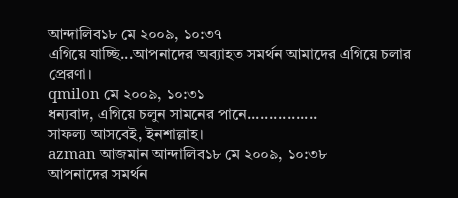আন্দালিব১৮ মে ২০০৯, ১০:৩৭
এগিয়ে যাচ্ছি...আপনাদের অব্যাহত সমর্থন আমাদের এগিয়ে চলার প্রেরণা।
qmilon মে ২০০৯, ১০:৩১
ধন্যবাদ, এগিয়ে চলুন সামনের পানে................
সাফল্য আসবেই, ইনশাল্লাহ।
azman আজমান আন্দালিব১৮ মে ২০০৯, ১০:৩৮
আপনাদের সমর্থন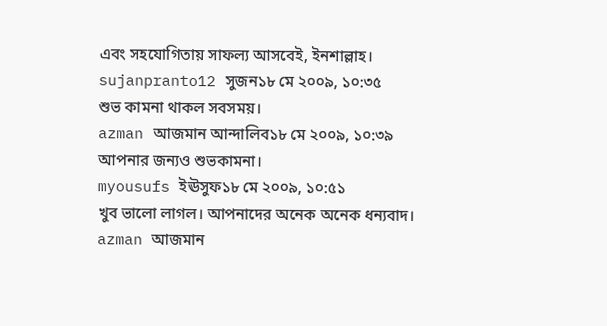এবং সহযোগিতায় সাফল্য আসবেই, ইনশাল্লাহ।
sujanpranto12 সুজন১৮ মে ২০০৯, ১০:৩৫
শুভ কামনা থাকল সবসময়।
azman আজমান আন্দালিব১৮ মে ২০০৯, ১০:৩৯
আপনার জন্যও শুভকামনা।
myousufs ইঊসুফ১৮ মে ২০০৯, ১০:৫১
খুব ভালো লাগল। আপনাদের অনেক অনেক ধন্যবাদ।
azman আজমান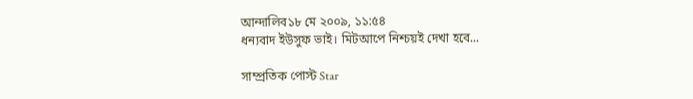আন্দালিব১৮ মে ২০০৯, ১১:৫৪
ধন্যবাদ ইউসুফ ভাই। মিটআপে নিশ্চয়ই দেখা হবে...

সাম্প্রতিক পোস্ট Star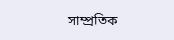সাম্প্রতিক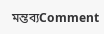মন্তব্যComment